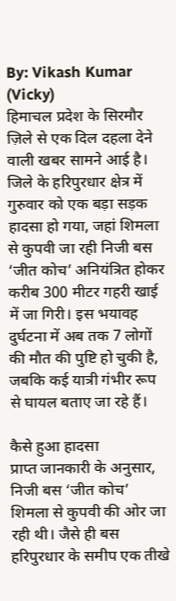By: Vikash Kumar (Vicky)
हिमाचल प्रदेश के सिरमौर ज़िले से एक दिल दहला देने वाली खबर सामने आई है। जिले के हरिपुरधार क्षेत्र में गुरुवार को एक बड़ा सड़क हादसा हो गया, जहां शिमला से कुपवी जा रही निजी बस ‘जीत कोच’ अनियंत्रित होकर करीब 300 मीटर गहरी खाई में जा गिरी। इस भयावह दुर्घटना में अब तक 7 लोगों की मौत की पुष्टि हो चुकी है, जबकि कई यात्री गंभीर रूप से घायल बताए जा रहे हैं।

कैसे हुआ हादसा
प्राप्त जानकारी के अनुसार, निजी बस ‘जीत कोच’ शिमला से कुपवी की ओर जा रही थी। जैसे ही बस हरिपुरधार के समीप एक तीखे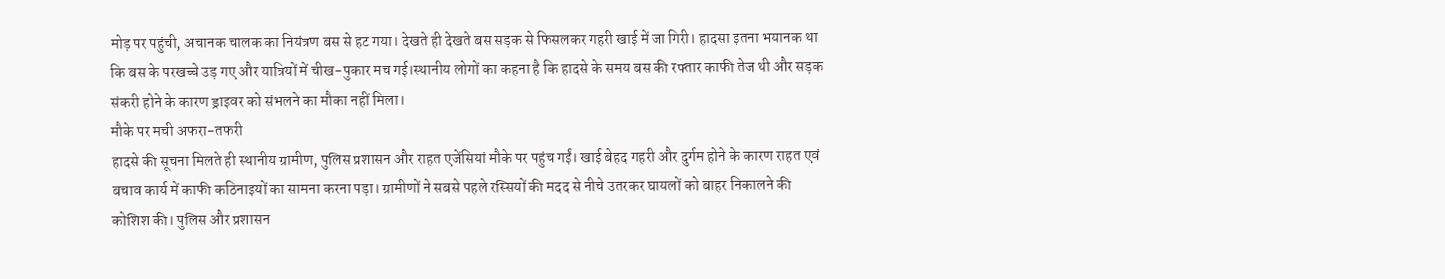मोड़ पर पहुंची, अचानक चालक का नियंत्रण बस से हट गया। देखते ही देखते बस सड़क से फिसलकर गहरी खाई में जा गिरी। हादसा इतना भयानक था कि बस के परखच्चे उड़ गए और यात्रियों में चीख-पुकार मच गई।स्थानीय लोगों का कहना है कि हादसे के समय बस की रफ्तार काफी तेज थी और सड़क संकरी होने के कारण ड्राइवर को संभलने का मौका नहीं मिला।
मौके पर मची अफरा-तफरी
हादसे की सूचना मिलते ही स्थानीय ग्रामीण, पुलिस प्रशासन और राहत एजेंसियां मौके पर पहुंच गईं। खाई बेहद गहरी और दुर्गम होने के कारण राहत एवं बचाव कार्य में काफी कठिनाइयों का सामना करना पड़ा। ग्रामीणों ने सबसे पहले रस्सियों की मदद से नीचे उतरकर घायलों को बाहर निकालने की कोशिश की। पुलिस और प्रशासन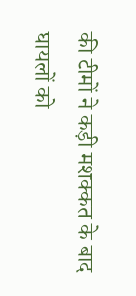की टीमों ने कड़ी मशक्कत के बाद घायलों को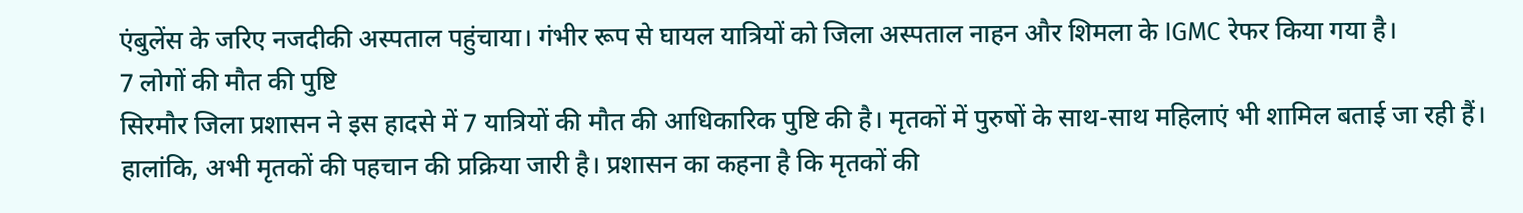एंबुलेंस के जरिए नजदीकी अस्पताल पहुंचाया। गंभीर रूप से घायल यात्रियों को जिला अस्पताल नाहन और शिमला के IGMC रेफर किया गया है।
7 लोगों की मौत की पुष्टि
सिरमौर जिला प्रशासन ने इस हादसे में 7 यात्रियों की मौत की आधिकारिक पुष्टि की है। मृतकों में पुरुषों के साथ-साथ महिलाएं भी शामिल बताई जा रही हैं। हालांकि, अभी मृतकों की पहचान की प्रक्रिया जारी है। प्रशासन का कहना है कि मृतकों की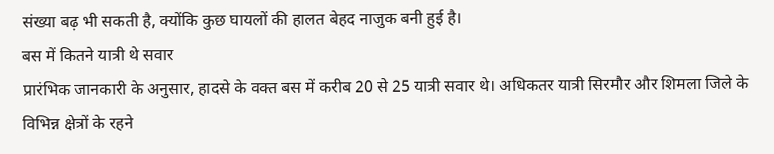संख्या बढ़ भी सकती है, क्योंकि कुछ घायलों की हालत बेहद नाजुक बनी हुई है।
बस में कितने यात्री थे सवार
प्रारंभिक जानकारी के अनुसार, हादसे के वक्त बस में करीब 20 से 25 यात्री सवार थे। अधिकतर यात्री सिरमौर और शिमला जिले के विभिन्न क्षेत्रों के रहने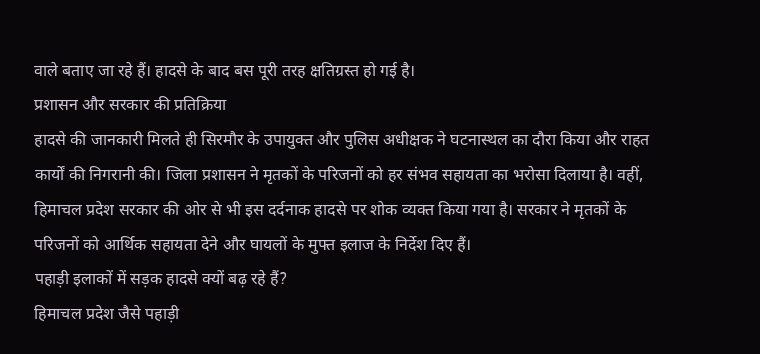वाले बताए जा रहे हैं। हादसे के बाद बस पूरी तरह क्षतिग्रस्त हो गई है।
प्रशासन और सरकार की प्रतिक्रिया
हादसे की जानकारी मिलते ही सिरमौर के उपायुक्त और पुलिस अधीक्षक ने घटनास्थल का दौरा किया और राहत कार्यों की निगरानी की। जिला प्रशासन ने मृतकों के परिजनों को हर संभव सहायता का भरोसा दिलाया है। वहीं, हिमाचल प्रदेश सरकार की ओर से भी इस दर्दनाक हादसे पर शोक व्यक्त किया गया है। सरकार ने मृतकों के परिजनों को आर्थिक सहायता देने और घायलों के मुफ्त इलाज के निर्देश दिए हैं।
पहाड़ी इलाकों में सड़क हादसे क्यों बढ़ रहे हैं?
हिमाचल प्रदेश जैसे पहाड़ी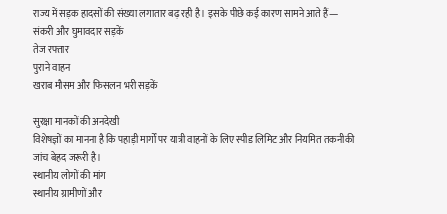राज्य में सड़क हादसों की संख्या लगातार बढ़ रही है। इसके पीछे कई कारण सामने आते हैं—
संकरी और घुमावदार सड़कें
तेज रफ्तार
पुराने वाहन
खराब मौसम और फिसलन भरी सड़कें

सुरक्षा मानकों की अनदेखी
विशेषज्ञों का मानना है कि पहाड़ी मार्गों पर यात्री वाहनों के लिए स्पीड लिमिट और नियमित तकनीकी जांच बेहद जरूरी है।
स्थानीय लोगों की मांग
स्थानीय ग्रामीणों और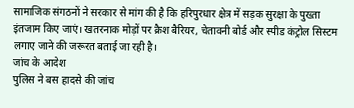सामाजिक संगठनों ने सरकार से मांग की है कि हरिपुरधार क्षेत्र में सड़क सुरक्षा के पुख्ता इंतजाम किए जाएं। खतरनाक मोड़ों पर क्रैश बैरियर, चेतावनी बोर्ड और स्पीड कंट्रोल सिस्टम लगाए जाने की जरूरत बताई जा रही है।
जांच के आदेश
पुलिस ने बस हादसे की जांच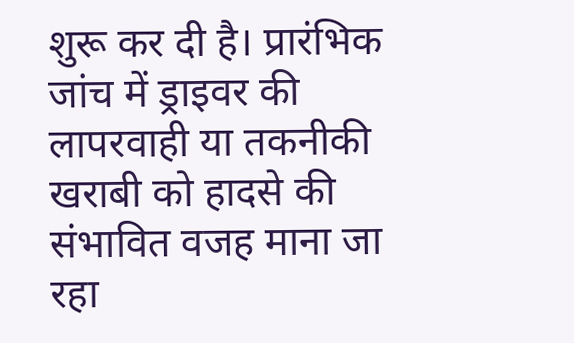शुरू कर दी है। प्रारंभिक जांच में ड्राइवर की लापरवाही या तकनीकी खराबी को हादसे की संभावित वजह माना जा रहा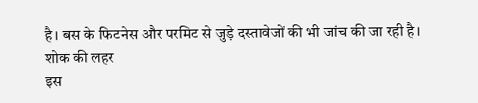है। बस के फिटनेस और परमिट से जुड़े दस्तावेजों की भी जांच की जा रही है।
शोक की लहर
इस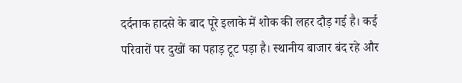दर्दनाक हादसे के बाद पूरे इलाके में शोक की लहर दौड़ गई है। कई परिवारों पर दुखों का पहाड़ टूट पड़ा है। स्थानीय बाजार बंद रहे और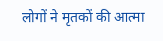लोगों ने मृतकों की आत्मा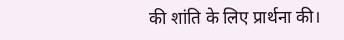की शांति के लिए प्रार्थना की।